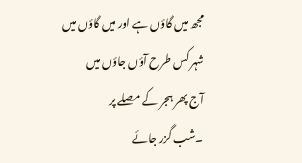مجھ میں گاؤں ہے اور میں گاؤں میں
شہر کس طرح آؤں جاؤں میں
آج پھر ہجر کے مصلے پر
۔شب گزر جائے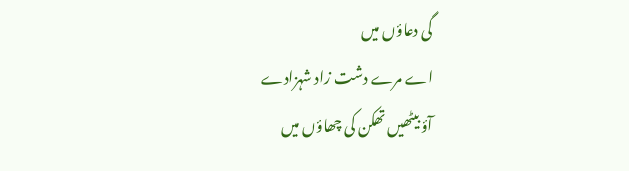گی دعاؤں میں
اے مرے دشت زاد شہزادے
آؤ بیٹھیں تھکن کی چھاؤں میں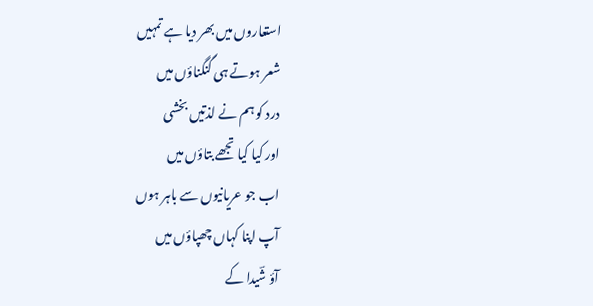استعاروں میں بھر دیا ہے تمہیں
شعر ہوتے ہی گنگناؤں میں
درد کو ہم نے لذتیں بخشی
اور کیا کیا تجھے بتاؤں میں
اب جو عریانیوں سے باہر ہوں
آپ اپنا کہاں چھپاؤں میں
آؤ شؔیدا کے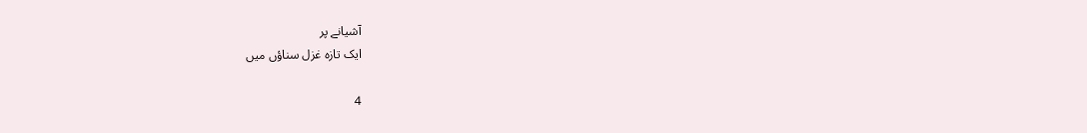آشیانے پر
ایک تازہ غزل سناؤں میں

4